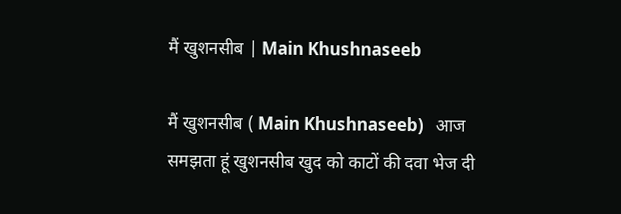मैं खुशनसीब | Main Khushnaseeb

मैं खुशनसीब ( Main Khushnaseeb)   आज समझता हूं खुशनसीब खुद को काटों की दवा भेज दी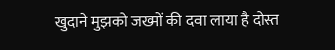खुदाने मुझको जख्मों की दवा लाया है दोस्त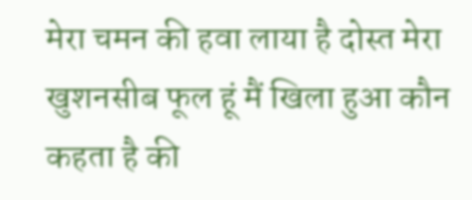मेरा चमन की हवा लाया है दोस्त मेरा खुशनसीब फूल हूं मैं खिला हुआ कौन कहता है की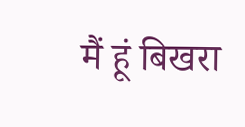मैं हूं बिखरा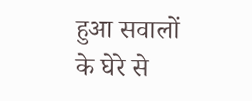हुआ सवालों के घेरे से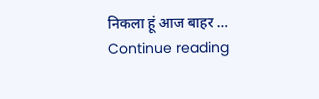निकला हूं आज बाहर … Continue reading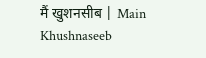मैं खुशनसीब | Main Khushnaseeb